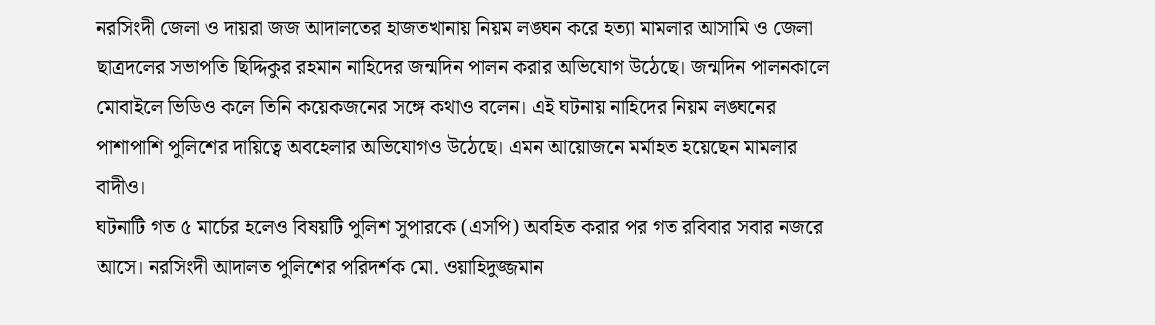নরসিংদী জেলা ও দায়রা জজ আদালতের হাজতখানায় নিয়ম লঙ্ঘন করে হত্যা মামলার আসামি ও জেলা ছাত্রদলের সভাপতি ছিদ্দিকুর রহমান নাহিদের জন্মদিন পালন করার অভিযোগ উঠেছে। জন্মদিন পালনকালে মোবাইলে ভিডিও কলে তিনি কয়েকজনের সঙ্গে কথাও বলেন। এই ঘটনায় নাহিদের নিয়ম লঙ্ঘনের পাশাপাশি পুলিশের দায়িত্বে অবহেলার অভিযোগও উঠেছে। এমন আয়োজনে মর্মাহত হয়েছেন মামলার বাদীও।
ঘটনাটি গত ৫ মার্চের হলেও বিষয়টি পুলিশ সুপারকে (এসপি) অবহিত করার পর গত রবিবার সবার নজরে আসে। নরসিংদী আদালত পুলিশের পরিদর্শক মো. ওয়াহিদুজ্জমান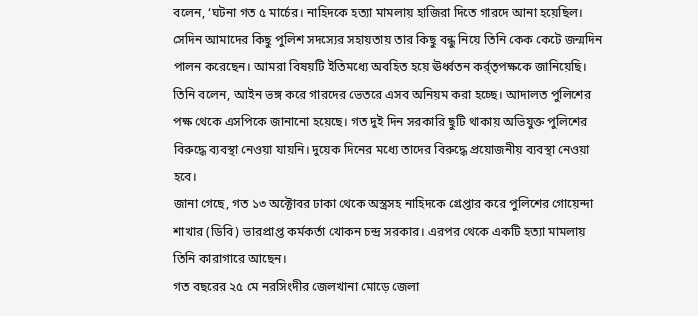বলেন, ‘ঘটনা গত ৫ মার্চের। নাহিদকে হত্যা মামলায় হাজিরা দিতে গারদে আনা হয়েছিল। সেদিন আমাদের কিছু পুলিশ সদস্যের সহায়তায় তার কিছু বন্ধু নিয়ে তিনি কেক কেটে জন্মদিন পালন করেছেন। আমরা বিষয়টি ইতিমধ্যে অবহিত হয়ে ঊর্ধ্বতন কর্র্তৃপক্ষকে জানিয়েছি।
তিনি বলেন, আইন ভঙ্গ করে গারদের ভেতরে এসব অনিয়ম করা হচ্ছে। আদালত পুলিশের পক্ষ থেকে এসপিকে জানানো হয়েছে। গত দুই দিন সরকারি ছুটি থাকায় অভিযুক্ত পুলিশের বিরুদ্ধে ব্যবস্থা নেওয়া যায়নি। দুয়েক দিনের মধ্যে তাদের বিরুদ্ধে প্রয়োজনীয় ব্যবস্থা নেওয়া হবে।
জানা গেছে, গত ১৩ অক্টোবর ঢাকা থেকে অস্ত্রসহ নাহিদকে গ্রেপ্তার করে পুলিশের গোয়েন্দা শাখার (ডিবি) ভারপ্রাপ্ত কর্মকর্তা খোকন চন্দ্র সরকার। এরপর থেকে একটি হত্যা মামলায় তিনি কারাগারে আছেন।
গত বছরের ২৫ মে নরসিংদীর জেলখানা মোড়ে জেলা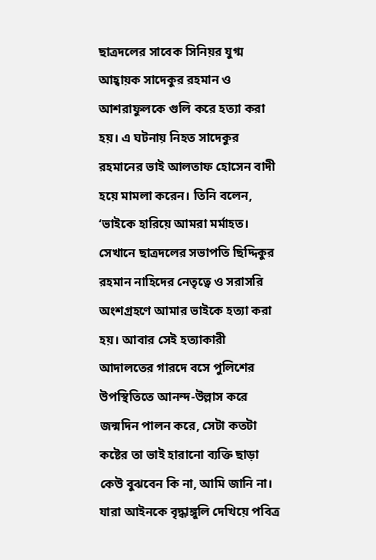ছাত্রদলের সাবেক সিনিয়র যুগ্ম আহ্বায়ক সাদেকুর রহমান ও আশরাফুলকে গুলি করে হত্যা করা হয়। এ ঘটনায় নিহত সাদেকুর রহমানের ভাই আলতাফ হোসেন বাদী হয়ে মামলা করেন। তিনি বলেন, ‘ভাইকে হারিয়ে আমরা মর্মাহত। সেখানে ছাত্রদলের সভাপতি ছিদ্দিকুর রহমান নাহিদের নেতৃত্বে ও সরাসরি অংশগ্রহণে আমার ভাইকে হত্যা করা হয়। আবার সেই হত্যাকারী আদালতের গারদে বসে পুলিশের উপস্থিতিতে আনন্দ-উল্লাস করে জন্মদিন পালন করে, সেটা কতটা কষ্টের তা ভাই হারানো ব্যক্তি ছাড়া কেউ বুঝবেন কি না, আমি জানি না। যারা আইনকে বৃদ্ধাঙ্গুলি দেখিয়ে পবিত্র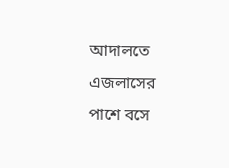আদালতে এজলাসের পাশে বসে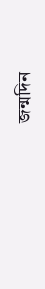জন্মদিন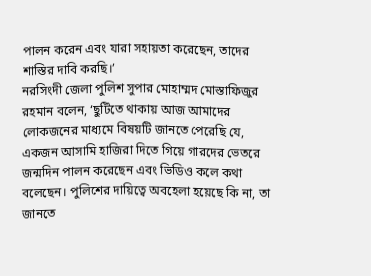পালন করেন এবং যারা সহায়তা করেছেন, তাদের শাস্তির দাবি করছি।’
নরসিংদী জেলা পুলিশ সুপার মোহাম্মদ মোস্তাফিজুর রহমান বলেন, ‘ছুটিতে থাকায় আজ আমাদের লোকজনের মাধ্যমে বিষয়টি জানতে পেরেছি যে, একজন আসামি হাজিরা দিতে গিয়ে গারদের ভেতরে জন্মদিন পালন করেছেন এবং ভিডিও কলে কথা বলেছেন। পুলিশের দায়িত্বে অবহেলা হয়েছে কি না, তা জানতে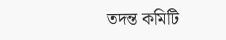তদন্ত কমিটি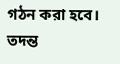গঠন করা হবে। তদন্ত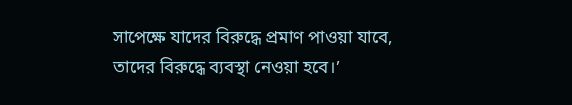সাপেক্ষে যাদের বিরুদ্ধে প্রমাণ পাওয়া যাবে, তাদের বিরুদ্ধে ব্যবস্থা নেওয়া হবে।’